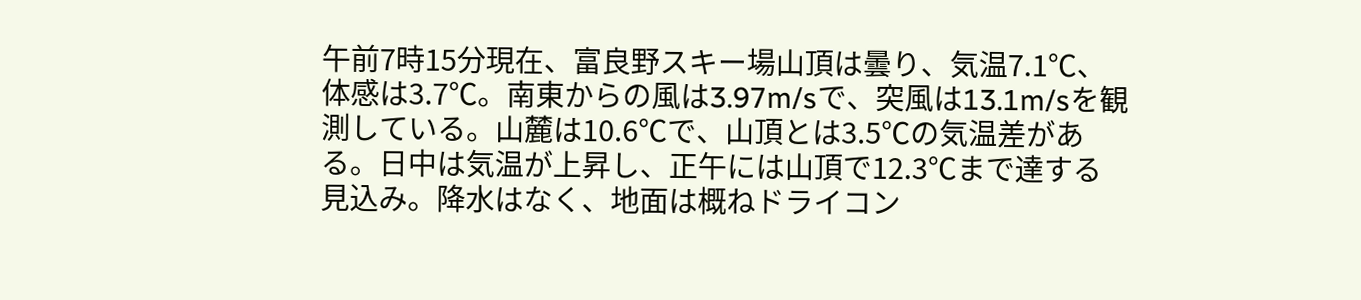午前7時15分現在、富良野スキー場山頂は曇り、気温7.1℃、体感は3.7℃。南東からの風は3.97m/sで、突風は13.1m/sを観測している。山麓は10.6℃で、山頂とは3.5℃の気温差がある。日中は気温が上昇し、正午には山頂で12.3℃まで達する見込み。降水はなく、地面は概ねドライコン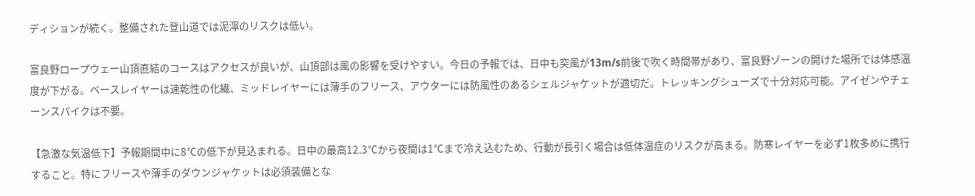ディションが続く。整備された登山道では泥濘のリスクは低い。

富良野ロープウェー山頂直結のコースはアクセスが良いが、山頂部は風の影響を受けやすい。今日の予報では、日中も突風が13m/s前後で吹く時間帯があり、富良野ゾーンの開けた場所では体感温度が下がる。ベースレイヤーは速乾性の化繊、ミッドレイヤーには薄手のフリース、アウターには防風性のあるシェルジャケットが適切だ。トレッキングシューズで十分対応可能。アイゼンやチェーンスパイクは不要。

【急激な気温低下】予報期間中に8℃の低下が見込まれる。日中の最高12.3℃から夜間は1℃まで冷え込むため、行動が長引く場合は低体温症のリスクが高まる。防寒レイヤーを必ず1枚多めに携行すること。特にフリースや薄手のダウンジャケットは必須装備とな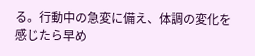る。行動中の急変に備え、体調の変化を感じたら早め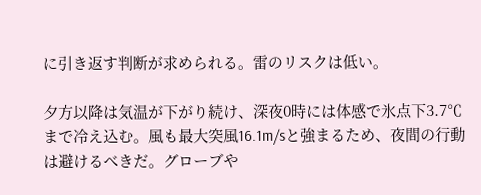に引き返す判断が求められる。雷のリスクは低い。

夕方以降は気温が下がり続け、深夜0時には体感で氷点下3.7℃まで冷え込む。風も最大突風16.1m/sと強まるため、夜間の行動は避けるべきだ。グローブや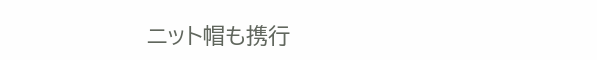ニット帽も携行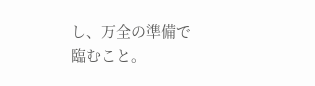し、万全の準備で臨むこと。